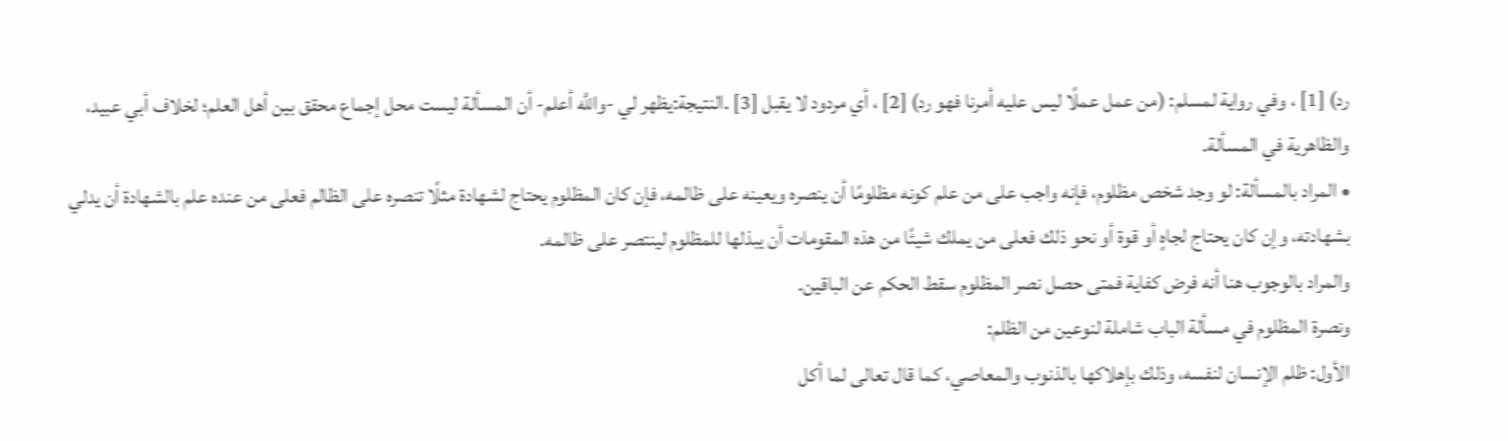رد) [1] ، وفي رواية لمسلم: (من عمل عملًا ليس عليه أمرنا فهو رد) [2] ، أي مردود لا يقبل [3] .النتيجة:يظهر لي -واللَّه أعلم- أن المسألة ليست محل إجماع محقق بين أهل العلم؛ لخلاف أبي عبيد، والظاهرية في المسألة.
• المراد بالمسألة: لو وجد شخص مظلوم، فإنه واجب على من علم كونه مظلومًا أن ينصره ويعينه على ظالمه، فإن كان المظلوم يحتاج لشهادة مثلًا تنصره على الظالم فعلى من عنده علم بالشهادة أن يدلي بشهادته، وإن كان يحتاج لجاهٍ أو قوة أو نحو ذلك فعلى من يملك شيئًا من هذه المقومات أن يبذلها للمظلوم لينتصر على ظالمه.
والمراد بالوجوب هنا أنه فرض كفاية فمتى حصل نصر المظلوم سقط الحكم عن الباقين.
ونصرة المظلوم في مسألة الباب شاملة لنوعين من الظلم:
الأول: ظلم الإنسان لنفسه، وذلك بإهلاكها بالذنوب والمعاصي، كما قال تعالى لما أكل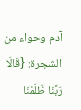آدم وحواء من الشجرة: {قَالَا رَبَّنَا ظَلَمْنَا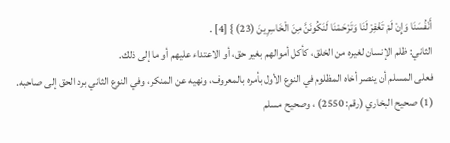أَنْفُسَنَا وَإِنْ لَمْ تَغْفِرْ لَنَا وَتَرْحَمْنَا لَنَكُونَنَّ مِنَ الْخَاسِرِينَ (23) } [4] .
الثاني: ظلم الإنسان لغيره من الخلق، كأكل أموالهم بغير حق، أو الاعتداء عليهم أو ما إلى ذلك.
فعلى المسلم أن ينصر أخاه المظلوم في النوع الأول بأمره بالمعروف، ونهيه عن المنكر، وفي النوع الثاني برد الحق إلى صاحبه.
(1) صحيح البخاري (رقم: 2550) ، وصحيح مسلم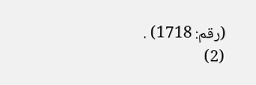(رقم: 1718) .
(2)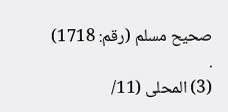صحيح مسلم (رقم: 1718) .
(3) المحلى (11/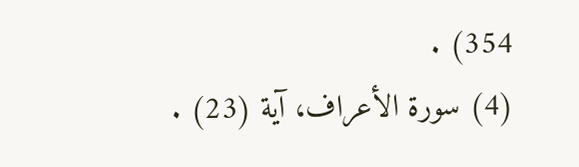354) .
(4) سورة الأعراف، آية (23) .